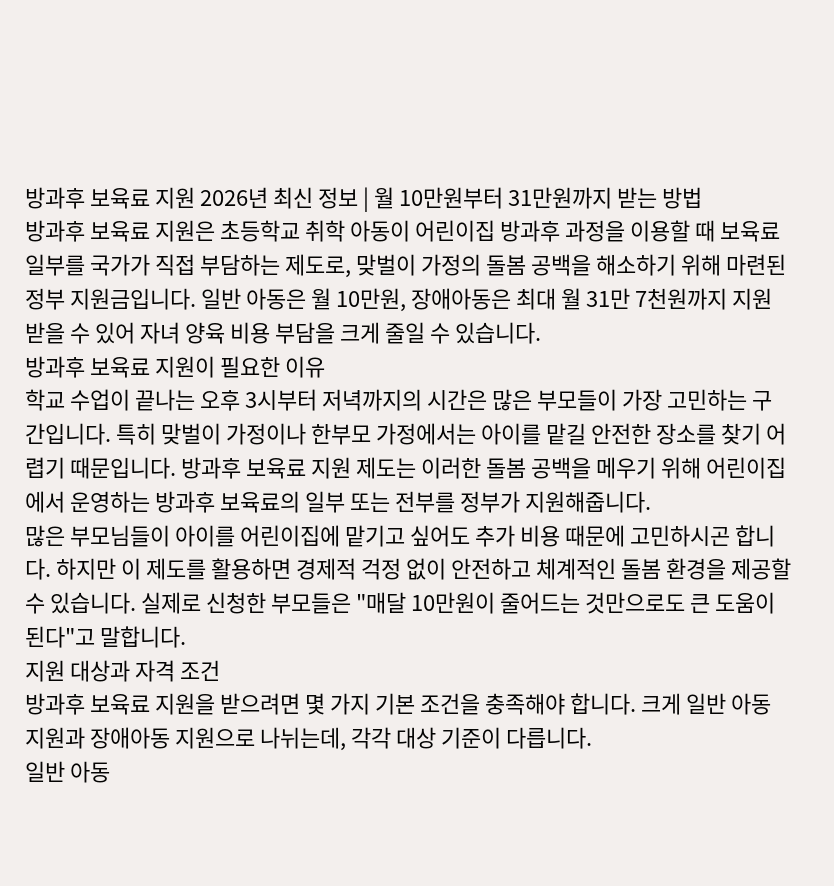방과후 보육료 지원 2026년 최신 정보 | 월 10만원부터 31만원까지 받는 방법
방과후 보육료 지원은 초등학교 취학 아동이 어린이집 방과후 과정을 이용할 때 보육료 일부를 국가가 직접 부담하는 제도로, 맞벌이 가정의 돌봄 공백을 해소하기 위해 마련된 정부 지원금입니다. 일반 아동은 월 10만원, 장애아동은 최대 월 31만 7천원까지 지원받을 수 있어 자녀 양육 비용 부담을 크게 줄일 수 있습니다.
방과후 보육료 지원이 필요한 이유
학교 수업이 끝나는 오후 3시부터 저녁까지의 시간은 많은 부모들이 가장 고민하는 구간입니다. 특히 맞벌이 가정이나 한부모 가정에서는 아이를 맡길 안전한 장소를 찾기 어렵기 때문입니다. 방과후 보육료 지원 제도는 이러한 돌봄 공백을 메우기 위해 어린이집에서 운영하는 방과후 보육료의 일부 또는 전부를 정부가 지원해줍니다.
많은 부모님들이 아이를 어린이집에 맡기고 싶어도 추가 비용 때문에 고민하시곤 합니다. 하지만 이 제도를 활용하면 경제적 걱정 없이 안전하고 체계적인 돌봄 환경을 제공할 수 있습니다. 실제로 신청한 부모들은 "매달 10만원이 줄어드는 것만으로도 큰 도움이 된다"고 말합니다.
지원 대상과 자격 조건
방과후 보육료 지원을 받으려면 몇 가지 기본 조건을 충족해야 합니다. 크게 일반 아동 지원과 장애아동 지원으로 나뉘는데, 각각 대상 기준이 다릅니다.
일반 아동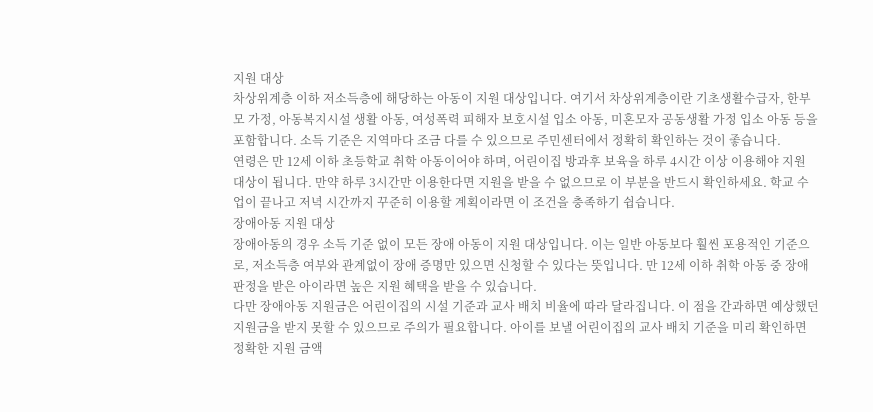지원 대상
차상위계층 이하 저소득층에 해당하는 아동이 지원 대상입니다. 여기서 차상위계층이란 기초생활수급자, 한부모 가정, 아동복지시설 생활 아동, 여성폭력 피해자 보호시설 입소 아동, 미혼모자 공동생활 가정 입소 아동 등을 포함합니다. 소득 기준은 지역마다 조금 다를 수 있으므로 주민센터에서 정확히 확인하는 것이 좋습니다.
연령은 만 12세 이하 초등학교 취학 아동이어야 하며, 어린이집 방과후 보육을 하루 4시간 이상 이용해야 지원 대상이 됩니다. 만약 하루 3시간만 이용한다면 지원을 받을 수 없으므로 이 부분을 반드시 확인하세요. 학교 수업이 끝나고 저녁 시간까지 꾸준히 이용할 계획이라면 이 조건을 충족하기 쉽습니다.
장애아동 지원 대상
장애아동의 경우 소득 기준 없이 모든 장애 아동이 지원 대상입니다. 이는 일반 아동보다 훨씬 포용적인 기준으로, 저소득층 여부와 관계없이 장애 증명만 있으면 신청할 수 있다는 뜻입니다. 만 12세 이하 취학 아동 중 장애 판정을 받은 아이라면 높은 지원 혜택을 받을 수 있습니다.
다만 장애아동 지원금은 어린이집의 시설 기준과 교사 배치 비율에 따라 달라집니다. 이 점을 간과하면 예상했던 지원금을 받지 못할 수 있으므로 주의가 필요합니다. 아이를 보낼 어린이집의 교사 배치 기준을 미리 확인하면 정확한 지원 금액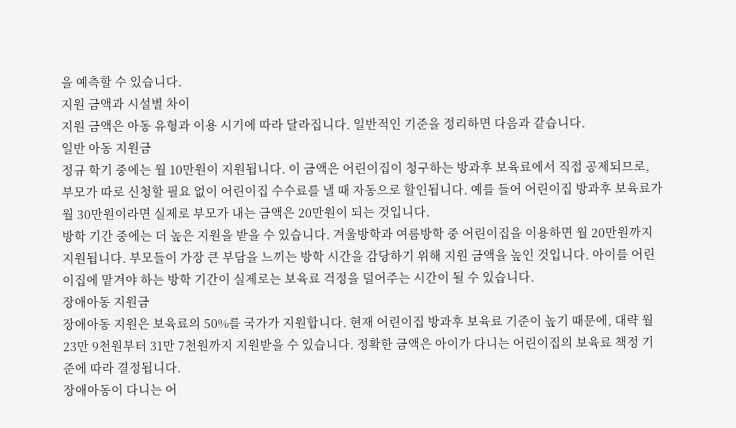을 예측할 수 있습니다.
지원 금액과 시설별 차이
지원 금액은 아동 유형과 이용 시기에 따라 달라집니다. 일반적인 기준을 정리하면 다음과 같습니다.
일반 아동 지원금
정규 학기 중에는 월 10만원이 지원됩니다. 이 금액은 어린이집이 청구하는 방과후 보육료에서 직접 공제되므로, 부모가 따로 신청할 필요 없이 어린이집 수수료를 낼 때 자동으로 할인됩니다. 예를 들어 어린이집 방과후 보육료가 월 30만원이라면 실제로 부모가 내는 금액은 20만원이 되는 것입니다.
방학 기간 중에는 더 높은 지원을 받을 수 있습니다. 겨울방학과 여름방학 중 어린이집을 이용하면 월 20만원까지 지원됩니다. 부모들이 가장 큰 부담을 느끼는 방학 시간을 감당하기 위해 지원 금액을 높인 것입니다. 아이를 어린이집에 맡겨야 하는 방학 기간이 실제로는 보육료 걱정을 덜어주는 시간이 될 수 있습니다.
장애아동 지원금
장애아동 지원은 보육료의 50%를 국가가 지원합니다. 현재 어린이집 방과후 보육료 기준이 높기 때문에, 대략 월 23만 9천원부터 31만 7천원까지 지원받을 수 있습니다. 정확한 금액은 아이가 다니는 어린이집의 보육료 책정 기준에 따라 결정됩니다.
장애아동이 다니는 어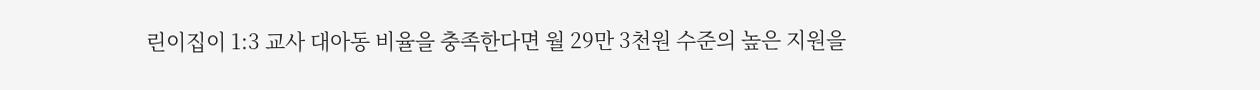린이집이 1:3 교사 대아동 비율을 충족한다면 월 29만 3천원 수준의 높은 지원을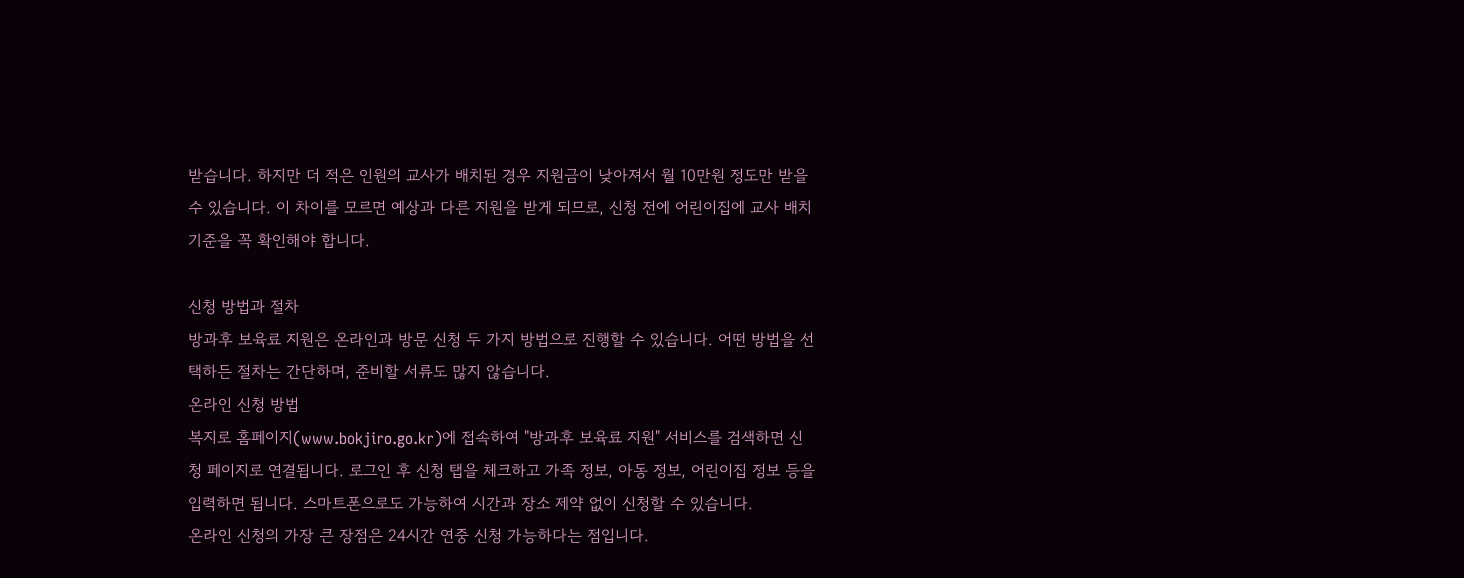받습니다. 하지만 더 적은 인원의 교사가 배치된 경우 지원금이 낮아져서 월 10만원 정도만 받을 수 있습니다. 이 차이를 모르면 예상과 다른 지원을 받게 되므로, 신청 전에 어린이집에 교사 배치 기준을 꼭 확인해야 합니다.

신청 방법과 절차
방과후 보육료 지원은 온라인과 방문 신청 두 가지 방법으로 진행할 수 있습니다. 어떤 방법을 선택하든 절차는 간단하며, 준비할 서류도 많지 않습니다.
온라인 신청 방법
복지로 홈페이지(www.bokjiro.go.kr)에 접속하여 "방과후 보육료 지원" 서비스를 검색하면 신청 페이지로 연결됩니다. 로그인 후 신청 탭을 체크하고 가족 정보, 아동 정보, 어린이집 정보 등을 입력하면 됩니다. 스마트폰으로도 가능하여 시간과 장소 제약 없이 신청할 수 있습니다.
온라인 신청의 가장 큰 장점은 24시간 연중 신청 가능하다는 점입니다.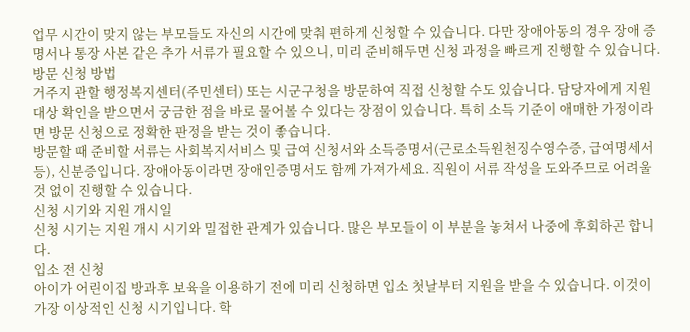업무 시간이 맞지 않는 부모들도 자신의 시간에 맞춰 편하게 신청할 수 있습니다. 다만 장애아동의 경우 장애 증명서나 통장 사본 같은 추가 서류가 필요할 수 있으니, 미리 준비해두면 신청 과정을 빠르게 진행할 수 있습니다.
방문 신청 방법
거주지 관할 행정복지센터(주민센터) 또는 시군구청을 방문하여 직접 신청할 수도 있습니다. 담당자에게 지원 대상 확인을 받으면서 궁금한 점을 바로 물어볼 수 있다는 장점이 있습니다. 특히 소득 기준이 애매한 가정이라면 방문 신청으로 정확한 판정을 받는 것이 좋습니다.
방문할 때 준비할 서류는 사회복지서비스 및 급여 신청서와 소득증명서(근로소득원천징수영수증, 급여명세서 등), 신분증입니다. 장애아동이라면 장애인증명서도 함께 가져가세요. 직원이 서류 작성을 도와주므로 어려울 것 없이 진행할 수 있습니다.
신청 시기와 지원 개시일
신청 시기는 지원 개시 시기와 밀접한 관계가 있습니다. 많은 부모들이 이 부분을 놓쳐서 나중에 후회하곤 합니다.
입소 전 신청
아이가 어린이집 방과후 보육을 이용하기 전에 미리 신청하면 입소 첫날부터 지원을 받을 수 있습니다. 이것이 가장 이상적인 신청 시기입니다. 학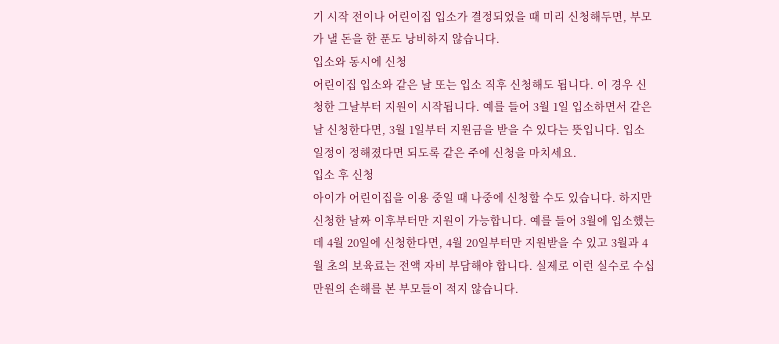기 시작 전이나 어린이집 입소가 결정되었을 때 미리 신청해두면, 부모가 낼 돈을 한 푼도 낭비하지 않습니다.
입소와 동시에 신청
어린이집 입소와 같은 날 또는 입소 직후 신청해도 됩니다. 이 경우 신청한 그날부터 지원이 시작됩니다. 예를 들어 3월 1일 입소하면서 같은 날 신청한다면, 3월 1일부터 지원금을 받을 수 있다는 뜻입니다. 입소 일정이 정해졌다면 되도록 같은 주에 신청을 마치세요.
입소 후 신청
아이가 어린이집을 이용 중일 때 나중에 신청할 수도 있습니다. 하지만 신청한 날짜 이후부터만 지원이 가능합니다. 예를 들어 3월에 입소했는데 4월 20일에 신청한다면, 4월 20일부터만 지원받을 수 있고 3월과 4월 초의 보육료는 전액 자비 부담해야 합니다. 실제로 이런 실수로 수십만원의 손해를 본 부모들이 적지 않습니다.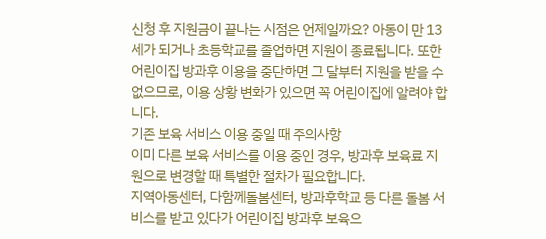신청 후 지원금이 끝나는 시점은 언제일까요? 아동이 만 13세가 되거나 초등학교를 졸업하면 지원이 종료됩니다. 또한 어린이집 방과후 이용을 중단하면 그 달부터 지원을 받을 수 없으므로, 이용 상황 변화가 있으면 꼭 어린이집에 알려야 합니다.
기존 보육 서비스 이용 중일 때 주의사항
이미 다른 보육 서비스를 이용 중인 경우, 방과후 보육료 지원으로 변경할 때 특별한 절차가 필요합니다.
지역아동센터, 다함께돌봄센터, 방과후학교 등 다른 돌봄 서비스를 받고 있다가 어린이집 방과후 보육으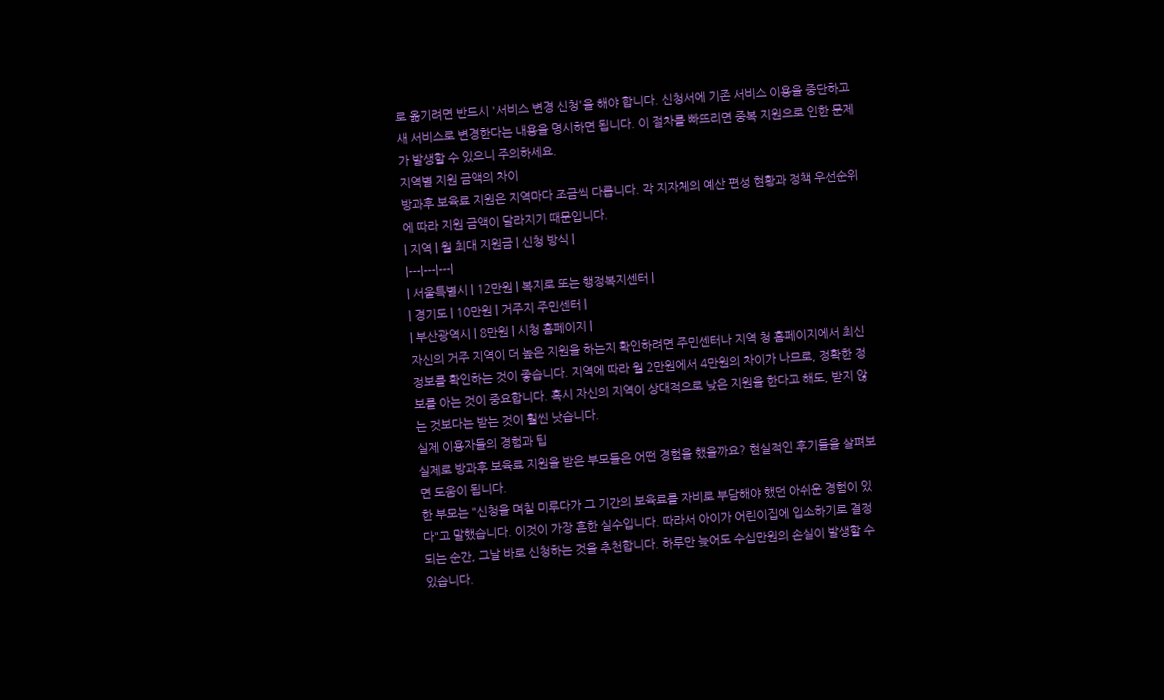로 옮기려면 반드시 '서비스 변경 신청'을 해야 합니다. 신청서에 기존 서비스 이용을 중단하고 새 서비스로 변경한다는 내용을 명시하면 됩니다. 이 절차를 빠뜨리면 중복 지원으로 인한 문제가 발생할 수 있으니 주의하세요.
지역별 지원 금액의 차이
방과후 보육료 지원은 지역마다 조금씩 다릅니다. 각 지자체의 예산 편성 현황과 정책 우선순위에 따라 지원 금액이 달라지기 때문입니다.
| 지역 | 월 최대 지원금 | 신청 방식 |
|---|---|---|
| 서울특별시 | 12만원 | 복지로 또는 행정복지센터 |
| 경기도 | 10만원 | 거주지 주민센터 |
| 부산광역시 | 8만원 | 시청 홈페이지 |
자신의 거주 지역이 더 높은 지원을 하는지 확인하려면 주민센터나 지역 청 홈페이지에서 최신 정보를 확인하는 것이 좋습니다. 지역에 따라 월 2만원에서 4만원의 차이가 나므로, 정확한 정보를 아는 것이 중요합니다. 혹시 자신의 지역이 상대적으로 낮은 지원을 한다고 해도, 받지 않는 것보다는 받는 것이 훨씬 낫습니다.
실제 이용자들의 경험과 팁
실제로 방과후 보육료 지원을 받은 부모들은 어떤 경험을 했을까요? 현실적인 후기들을 살펴보면 도움이 됩니다.
한 부모는 "신청을 며칠 미루다가 그 기간의 보육료를 자비로 부담해야 했던 아쉬운 경험이 있다"고 말했습니다. 이것이 가장 흔한 실수입니다. 따라서 아이가 어린이집에 입소하기로 결정되는 순간, 그날 바로 신청하는 것을 추천합니다. 하루만 늦어도 수십만원의 손실이 발생할 수 있습니다.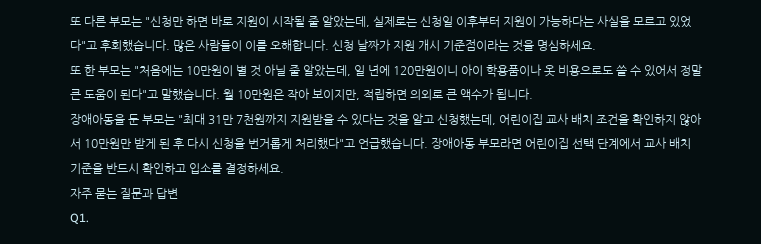또 다른 부모는 "신청만 하면 바로 지원이 시작될 줄 알았는데, 실제로는 신청일 이후부터 지원이 가능하다는 사실을 모르고 있었다"고 후회했습니다. 많은 사람들이 이를 오해합니다. 신청 날짜가 지원 개시 기준점이라는 것을 명심하세요.
또 한 부모는 "처음에는 10만원이 별 것 아닐 줄 알았는데, 일 년에 120만원이니 아이 학용품이나 옷 비용으로도 쓸 수 있어서 정말 큰 도움이 된다"고 말했습니다. 월 10만원은 작아 보이지만, 적립하면 의외로 큰 액수가 됩니다.
장애아동을 둔 부모는 "최대 31만 7천원까지 지원받을 수 있다는 것을 알고 신청했는데, 어린이집 교사 배치 조건을 확인하지 않아서 10만원만 받게 된 후 다시 신청을 번거롭게 처리했다"고 언급했습니다. 장애아동 부모라면 어린이집 선택 단계에서 교사 배치 기준을 반드시 확인하고 입소를 결정하세요.
자주 묻는 질문과 답변
Q1.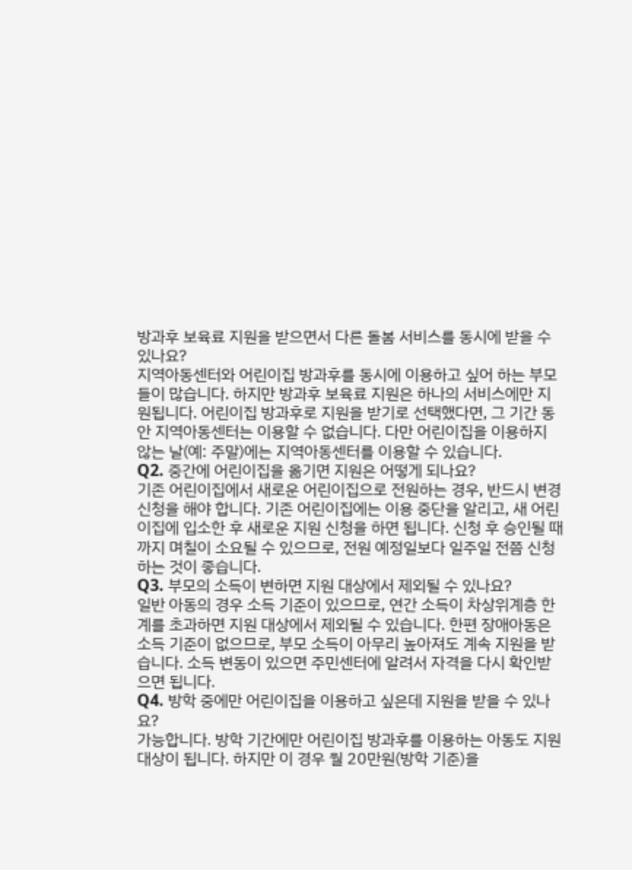방과후 보육료 지원을 받으면서 다른 돌봄 서비스를 동시에 받을 수 있나요?
지역아동센터와 어린이집 방과후를 동시에 이용하고 싶어 하는 부모들이 많습니다. 하지만 방과후 보육료 지원은 하나의 서비스에만 지원됩니다. 어린이집 방과후로 지원을 받기로 선택했다면, 그 기간 동안 지역아동센터는 이용할 수 없습니다. 다만 어린이집을 이용하지 않는 날(예: 주말)에는 지역아동센터를 이용할 수 있습니다.
Q2. 중간에 어린이집을 옮기면 지원은 어떻게 되나요?
기존 어린이집에서 새로운 어린이집으로 전원하는 경우, 반드시 변경 신청을 해야 합니다. 기존 어린이집에는 이용 중단을 알리고, 새 어린이집에 입소한 후 새로운 지원 신청을 하면 됩니다. 신청 후 승인될 때까지 며칠이 소요될 수 있으므로, 전원 예정일보다 일주일 전쯤 신청하는 것이 좋습니다.
Q3. 부모의 소득이 변하면 지원 대상에서 제외될 수 있나요?
일반 아동의 경우 소득 기준이 있으므로, 연간 소득이 차상위계층 한계를 초과하면 지원 대상에서 제외될 수 있습니다. 한편 장애아동은 소득 기준이 없으므로, 부모 소득이 아무리 높아져도 계속 지원을 받습니다. 소득 변동이 있으면 주민센터에 알려서 자격을 다시 확인받으면 됩니다.
Q4. 방학 중에만 어린이집을 이용하고 싶은데 지원을 받을 수 있나요?
가능합니다. 방학 기간에만 어린이집 방과후를 이용하는 아동도 지원 대상이 됩니다. 하지만 이 경우 월 20만원(방학 기준)을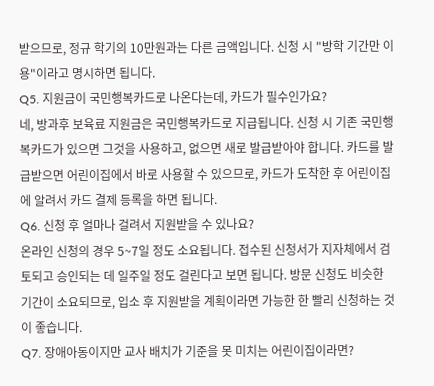받으므로, 정규 학기의 10만원과는 다른 금액입니다. 신청 시 "방학 기간만 이용"이라고 명시하면 됩니다.
Q5. 지원금이 국민행복카드로 나온다는데, 카드가 필수인가요?
네, 방과후 보육료 지원금은 국민행복카드로 지급됩니다. 신청 시 기존 국민행복카드가 있으면 그것을 사용하고, 없으면 새로 발급받아야 합니다. 카드를 발급받으면 어린이집에서 바로 사용할 수 있으므로, 카드가 도착한 후 어린이집에 알려서 카드 결제 등록을 하면 됩니다.
Q6. 신청 후 얼마나 걸려서 지원받을 수 있나요?
온라인 신청의 경우 5~7일 정도 소요됩니다. 접수된 신청서가 지자체에서 검토되고 승인되는 데 일주일 정도 걸린다고 보면 됩니다. 방문 신청도 비슷한 기간이 소요되므로, 입소 후 지원받을 계획이라면 가능한 한 빨리 신청하는 것이 좋습니다.
Q7. 장애아동이지만 교사 배치가 기준을 못 미치는 어린이집이라면?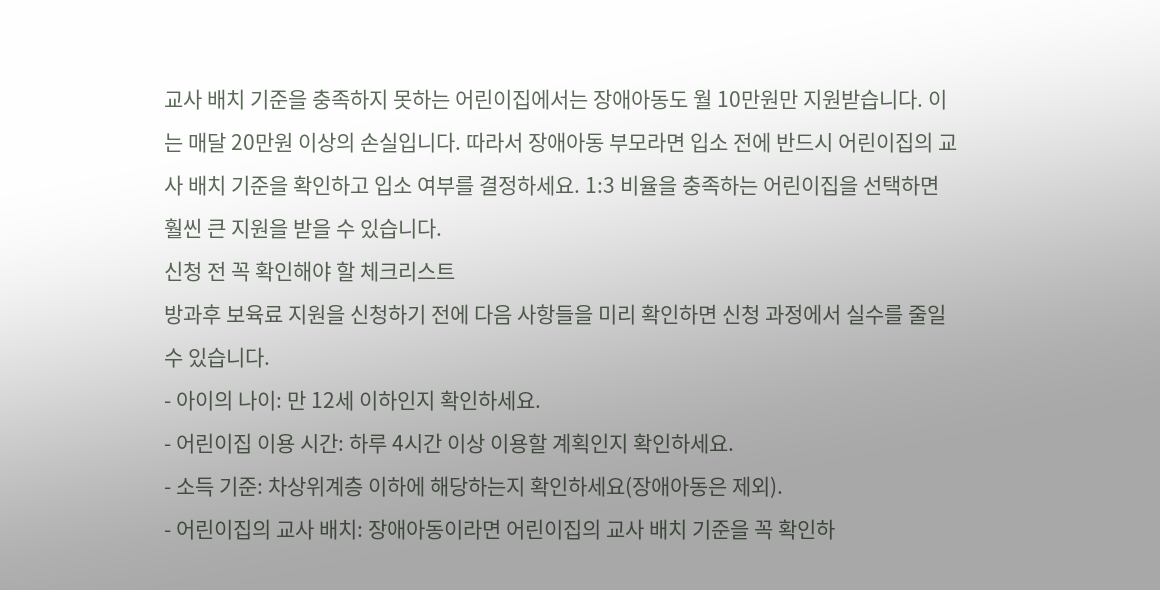교사 배치 기준을 충족하지 못하는 어린이집에서는 장애아동도 월 10만원만 지원받습니다. 이는 매달 20만원 이상의 손실입니다. 따라서 장애아동 부모라면 입소 전에 반드시 어린이집의 교사 배치 기준을 확인하고 입소 여부를 결정하세요. 1:3 비율을 충족하는 어린이집을 선택하면 훨씬 큰 지원을 받을 수 있습니다.
신청 전 꼭 확인해야 할 체크리스트
방과후 보육료 지원을 신청하기 전에 다음 사항들을 미리 확인하면 신청 과정에서 실수를 줄일 수 있습니다.
- 아이의 나이: 만 12세 이하인지 확인하세요.
- 어린이집 이용 시간: 하루 4시간 이상 이용할 계획인지 확인하세요.
- 소득 기준: 차상위계층 이하에 해당하는지 확인하세요(장애아동은 제외).
- 어린이집의 교사 배치: 장애아동이라면 어린이집의 교사 배치 기준을 꼭 확인하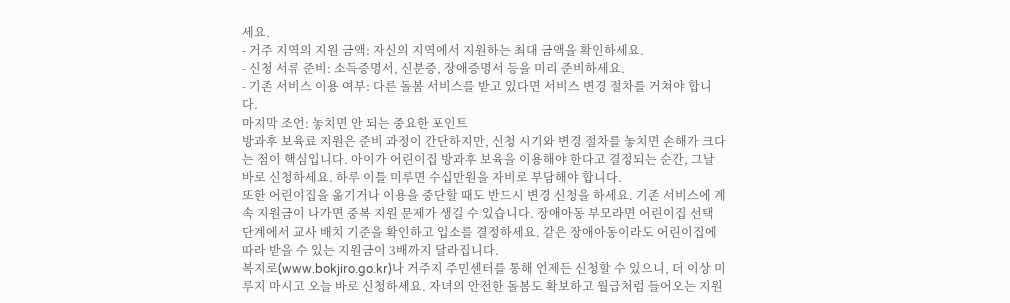세요.
- 거주 지역의 지원 금액: 자신의 지역에서 지원하는 최대 금액을 확인하세요.
- 신청 서류 준비: 소득증명서, 신분증, 장애증명서 등을 미리 준비하세요.
- 기존 서비스 이용 여부: 다른 돌봄 서비스를 받고 있다면 서비스 변경 절차를 거쳐야 합니다.
마지막 조언: 놓치면 안 되는 중요한 포인트
방과후 보육료 지원은 준비 과정이 간단하지만, 신청 시기와 변경 절차를 놓치면 손해가 크다는 점이 핵심입니다. 아이가 어린이집 방과후 보육을 이용해야 한다고 결정되는 순간, 그날 바로 신청하세요. 하루 이틀 미루면 수십만원을 자비로 부담해야 합니다.
또한 어린이집을 옮기거나 이용을 중단할 때도 반드시 변경 신청을 하세요. 기존 서비스에 계속 지원금이 나가면 중복 지원 문제가 생길 수 있습니다. 장애아동 부모라면 어린이집 선택 단계에서 교사 배치 기준을 확인하고 입소를 결정하세요. 같은 장애아동이라도 어린이집에 따라 받을 수 있는 지원금이 3배까지 달라집니다.
복지로(www.bokjiro.go.kr)나 거주지 주민센터를 통해 언제든 신청할 수 있으니, 더 이상 미루지 마시고 오늘 바로 신청하세요. 자녀의 안전한 돌봄도 확보하고 월급처럼 들어오는 지원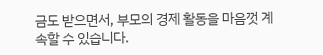금도 받으면서, 부모의 경제 활동을 마음껏 계속할 수 있습니다.